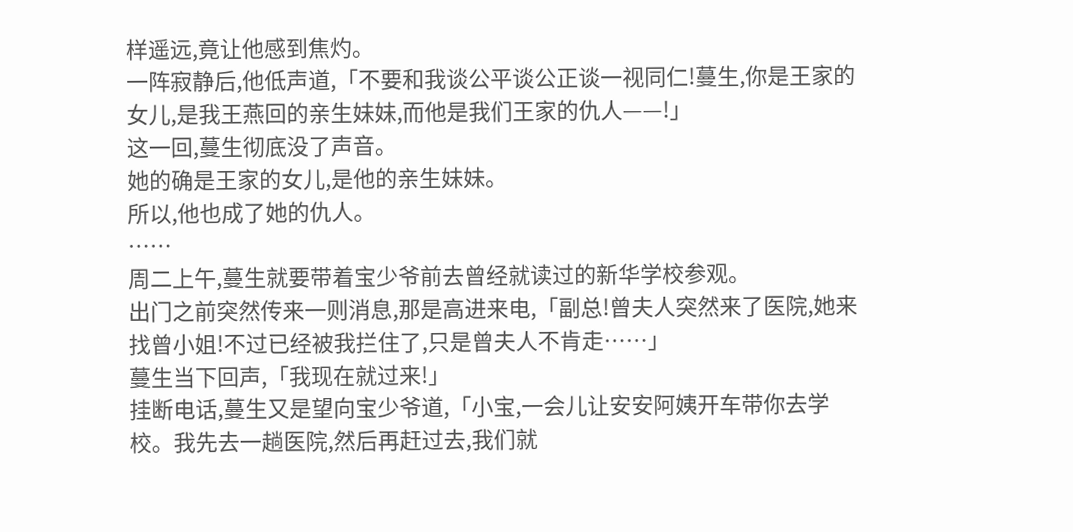样遥远,竟让他感到焦灼。
一阵寂静后,他低声道,「不要和我谈公平谈公正谈一视同仁!蔓生,你是王家的女儿,是我王燕回的亲生妹妹,而他是我们王家的仇人——!」
这一回,蔓生彻底没了声音。
她的确是王家的女儿,是他的亲生妹妹。
所以,他也成了她的仇人。
……
周二上午,蔓生就要带着宝少爷前去曾经就读过的新华学校参观。
出门之前突然传来一则消息,那是高进来电,「副总!曾夫人突然来了医院,她来找曾小姐!不过已经被我拦住了,只是曾夫人不肯走……」
蔓生当下回声,「我现在就过来!」
挂断电话,蔓生又是望向宝少爷道,「小宝,一会儿让安安阿姨开车带你去学校。我先去一趟医院,然后再赶过去,我们就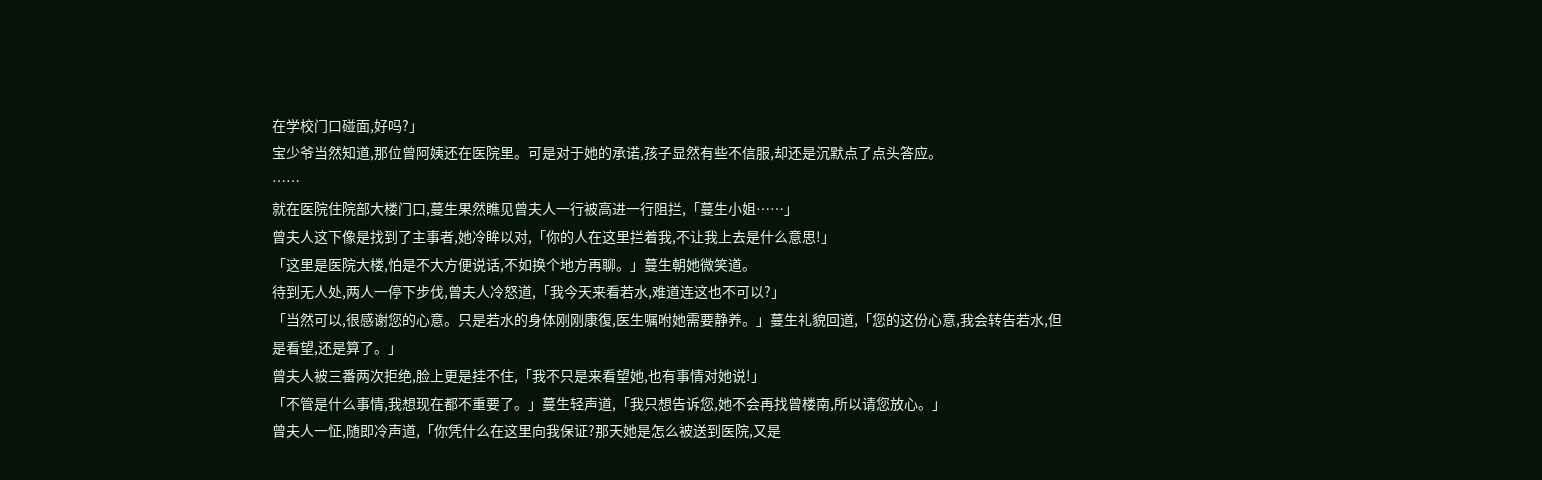在学校门口碰面,好吗?」
宝少爷当然知道,那位曾阿姨还在医院里。可是对于她的承诺,孩子显然有些不信服,却还是沉默点了点头答应。
……
就在医院住院部大楼门口,蔓生果然瞧见曾夫人一行被高进一行阻拦,「蔓生小姐……」
曾夫人这下像是找到了主事者,她冷眸以对,「你的人在这里拦着我,不让我上去是什么意思!」
「这里是医院大楼,怕是不大方便说话,不如换个地方再聊。」蔓生朝她微笑道。
待到无人处,两人一停下步伐,曾夫人冷怒道,「我今天来看若水,难道连这也不可以?」
「当然可以,很感谢您的心意。只是若水的身体刚刚康復,医生嘱咐她需要静养。」蔓生礼貌回道,「您的这份心意,我会转告若水,但是看望,还是算了。」
曾夫人被三番两次拒绝,脸上更是挂不住,「我不只是来看望她,也有事情对她说!」
「不管是什么事情,我想现在都不重要了。」蔓生轻声道,「我只想告诉您,她不会再找曾楼南,所以请您放心。」
曾夫人一怔,随即冷声道,「你凭什么在这里向我保证?那天她是怎么被送到医院,又是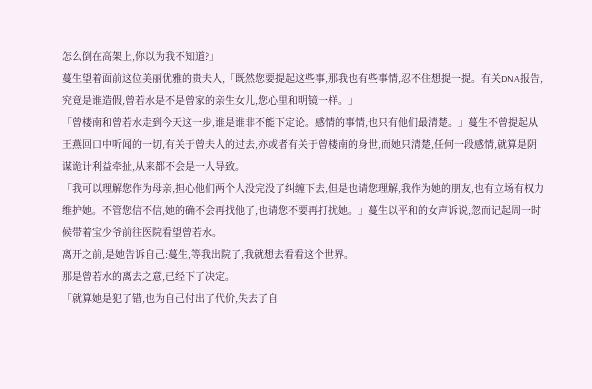怎么倒在高架上,你以为我不知道?」
蔓生望着面前这位美丽优雅的贵夫人,「既然您要提起这些事,那我也有些事情,忍不住想提一提。有关DNA报告,究竟是谁造假,曾若水是不是曾家的亲生女儿,您心里和明镜一样。」
「曾楼南和曾若水走到今天这一步,谁是谁非不能下定论。感情的事情,也只有他们最清楚。」蔓生不曾提起从王燕回口中听闻的一切,有关于曾夫人的过去,亦或者有关于曾楼南的身世,而她只清楚,任何一段感情,就算是阴谋诡计利益牵扯,从来都不会是一人导致。
「我可以理解您作为母亲,担心他们两个人没完没了纠缠下去,但是也请您理解,我作为她的朋友,也有立场有权力维护她。不管您信不信,她的确不会再找他了,也请您不要再打扰她。」蔓生以平和的女声诉说,忽而记起周一时候带着宝少爷前往医院看望曾若水。
离开之前,是她告诉自己:蔓生,等我出院了,我就想去看看这个世界。
那是曾若水的离去之意,已经下了决定。
「就算她是犯了错,也为自己付出了代价,失去了自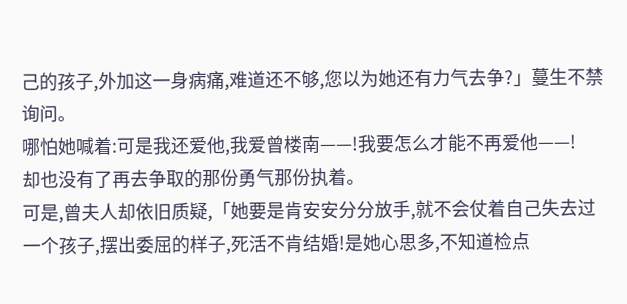己的孩子,外加这一身病痛,难道还不够,您以为她还有力气去争?」蔓生不禁询问。
哪怕她喊着:可是我还爱他,我爱曾楼南——!我要怎么才能不再爱他——!
却也没有了再去争取的那份勇气那份执着。
可是,曾夫人却依旧质疑,「她要是肯安安分分放手,就不会仗着自己失去过一个孩子,摆出委屈的样子,死活不肯结婚!是她心思多,不知道检点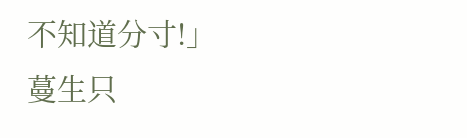不知道分寸!」
蔓生只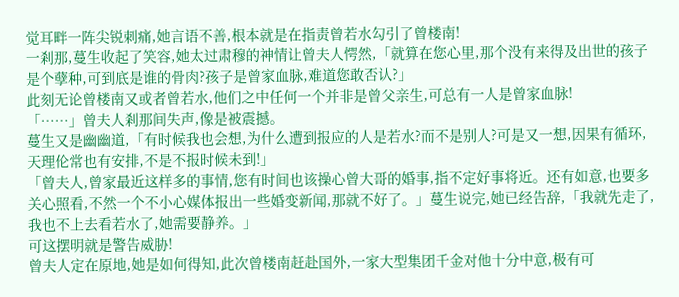觉耳畔一阵尖锐刺痛,她言语不善,根本就是在指责曾若水勾引了曾楼南!
一剎那,蔓生收起了笑容,她太过肃穆的神情让曾夫人愕然,「就算在您心里,那个没有来得及出世的孩子是个孽种,可到底是谁的骨肉?孩子是曾家血脉,难道您敢否认?」
此刻无论曾楼南又或者曾若水,他们之中任何一个并非是曾父亲生,可总有一人是曾家血脉!
「……」曾夫人剎那间失声,像是被震撼。
蔓生又是幽幽道,「有时候我也会想,为什么遭到报应的人是若水?而不是别人?可是又一想,因果有循环,天理伦常也有安排,不是不报时候未到!」
「曾夫人,曾家最近这样多的事情,您有时间也该操心曾大哥的婚事,指不定好事将近。还有如意,也要多关心照看,不然一个不小心媒体报出一些婚变新闻,那就不好了。」蔓生说完,她已经告辞,「我就先走了,我也不上去看若水了,她需要静养。」
可这摆明就是警告威胁!
曾夫人定在原地,她是如何得知,此次曾楼南赶赴国外,一家大型集团千金对他十分中意,极有可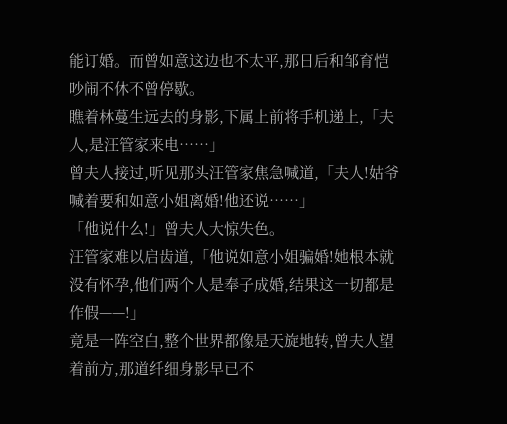能订婚。而曾如意这边也不太平,那日后和邹育恺吵闹不休不曾停歇。
瞧着林蔓生远去的身影,下属上前将手机递上,「夫人,是汪管家来电……」
曾夫人接过,听见那头汪管家焦急喊道,「夫人!姑爷喊着要和如意小姐离婚!他还说……」
「他说什么!」曾夫人大惊失色。
汪管家难以启齿道,「他说如意小姐骗婚!她根本就没有怀孕,他们两个人是奉子成婚,结果这一切都是作假——!」
竟是一阵空白,整个世界都像是天旋地转,曾夫人望着前方,那道纤细身影早已不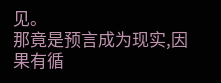见。
那竟是预言成为现实,因果有循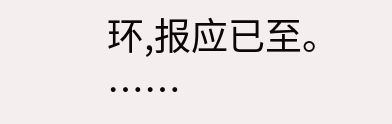环,报应已至。
……